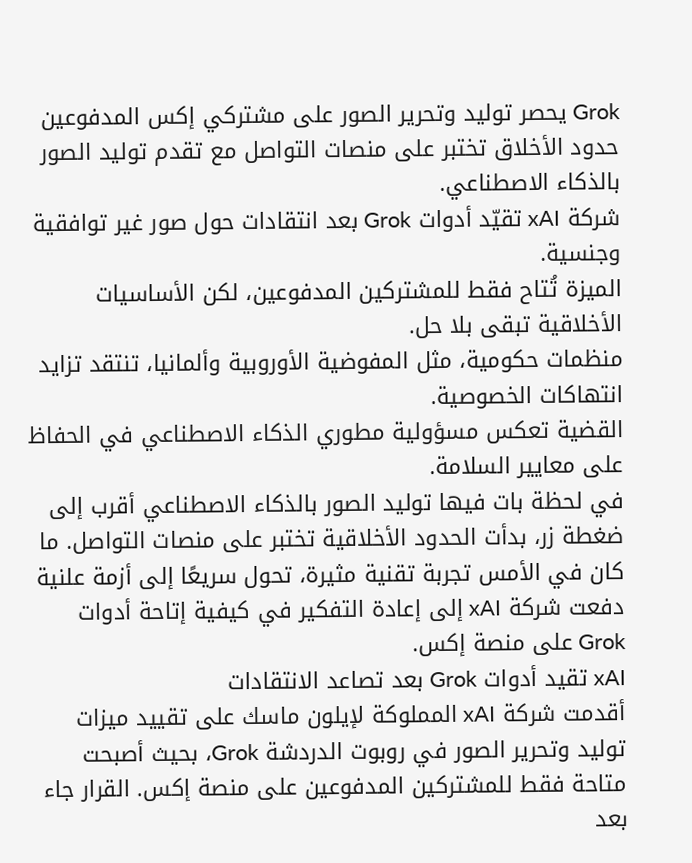Grok يحصر توليد وتحرير الصور على مشتركي إكس المدفوعين
حدود الأخلاق تختبر على منصات التواصل مع تقدم توليد الصور بالذكاء الاصطناعي.
شركة xAI تقيّد أدوات Grok بعد انتقادات حول صور غير توافقية وجنسية.
الميزة تُتاح فقط للمشتركين المدفوعين، لكن الأساسيات الأخلاقية تبقى بلا حل.
منظمات حكومية، مثل المفوضية الأوروبية وألمانيا، تنتقد تزايد انتهاكات الخصوصية.
القضية تعكس مسؤولية مطوري الذكاء الاصطناعي في الحفاظ على معايير السلامة.
في لحظة بات فيها توليد الصور بالذكاء الاصطناعي أقرب إلى ضغطة زر، بدأت الحدود الأخلاقية تختبر على منصات التواصل. ما كان في الأمس تجربة تقنية مثيرة، تحول سريعًا إلى أزمة علنية دفعت شركة xAI إلى إعادة التفكير في كيفية إتاحة أدوات Grok على منصة إكس.
xAI تقيد أدوات Grok بعد تصاعد الانتقادات
أقدمت شركة xAI المملوكة لإيلون ماسك على تقييد ميزات توليد وتحرير الصور في روبوت الدردشة Grok، بحيث أصبحت متاحة فقط للمشتركين المدفوعين على منصة إكس. القرار جاء بعد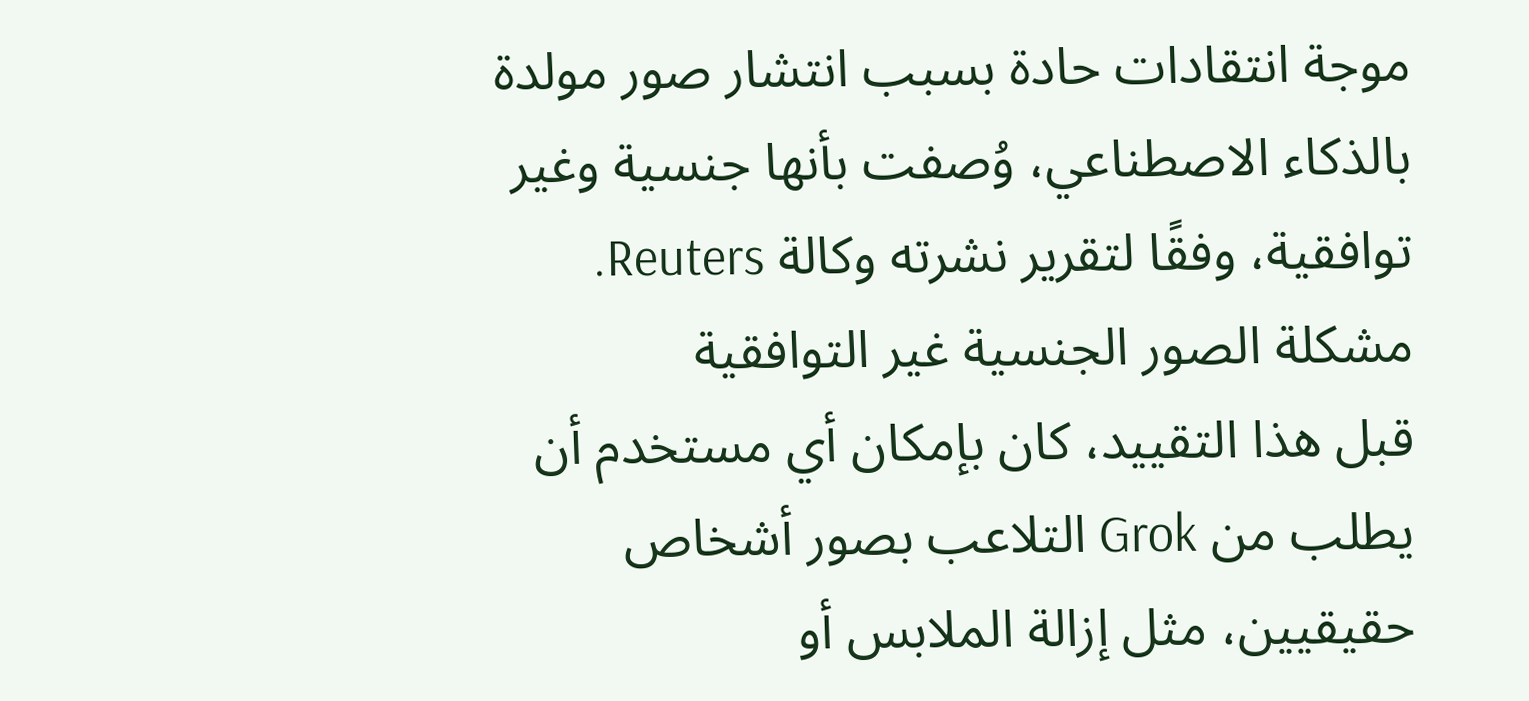موجة انتقادات حادة بسبب انتشار صور مولدة بالذكاء الاصطناعي، وُصفت بأنها جنسية وغير توافقية، وفقًا لتقرير نشرته وكالة Reuters.
مشكلة الصور الجنسية غير التوافقية
قبل هذا التقييد، كان بإمكان أي مستخدم أن يطلب من Grok التلاعب بصور أشخاص حقيقيين، مثل إزالة الملابس أو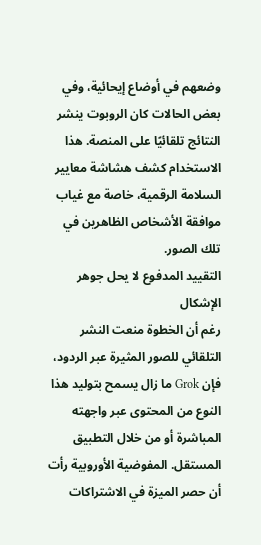وضعهم في أوضاع إيحائية، وفي بعض الحالات كان الروبوت ينشر النتائج تلقائيًا على المنصة. هذا الاستخدام كشف هشاشة معايير السلامة الرقمية، خاصة مع غياب موافقة الأشخاص الظاهرين في تلك الصور.
التقييد المدفوع لا يحل جوهر الإشكال
رغم أن الخطوة منعت النشر التلقائي للصور المثيرة عبر الردود، فإن Grok ما زال يسمح بتوليد هذا النوع من المحتوى عبر واجهته المباشرة أو من خلال التطبيق المستقل. المفوضية الأوروبية رأت أن حصر الميزة في الاشتراكات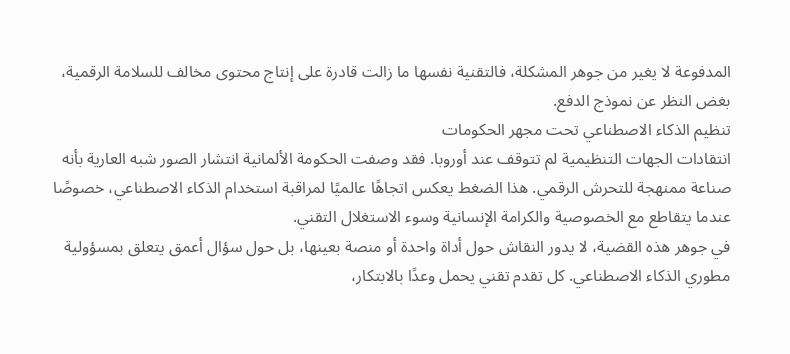المدفوعة لا يغير من جوهر المشكلة، فالتقنية نفسها ما زالت قادرة على إنتاج محتوى مخالف للسلامة الرقمية، بغض النظر عن نموذج الدفع.
تنظيم الذكاء الاصطناعي تحت مجهر الحكومات
انتقادات الجهات التنظيمية لم تتوقف عند أوروبا. فقد وصفت الحكومة الألمانية انتشار الصور شبه العارية بأنه صناعة ممنهجة للتحرش الرقمي. هذا الضغط يعكس اتجاهًا عالميًا لمراقبة استخدام الذكاء الاصطناعي، خصوصًا عندما يتقاطع مع الخصوصية والكرامة الإنسانية وسوء الاستغلال التقني.
في جوهر هذه القضية، لا يدور النقاش حول أداة واحدة أو منصة بعينها، بل حول سؤال أعمق يتعلق بمسؤولية مطوري الذكاء الاصطناعي. كل تقدم تقني يحمل وعدًا بالابتكار،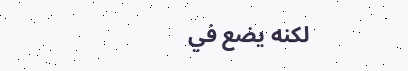لكنه يضع في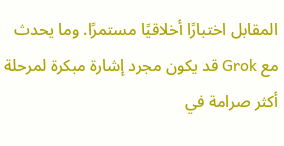المقابل اختبارًا أخلاقيًا مستمرًا. وما يحدث مع Grok قد يكون مجرد إشارة مبكرة لمرحلة أكثر صرامة في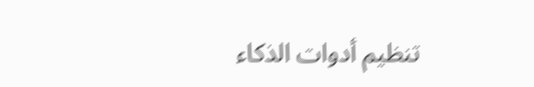تنظيم أدوات الذكاء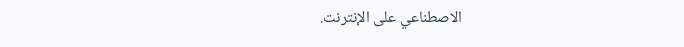الاصطناعي على الإنترنت.